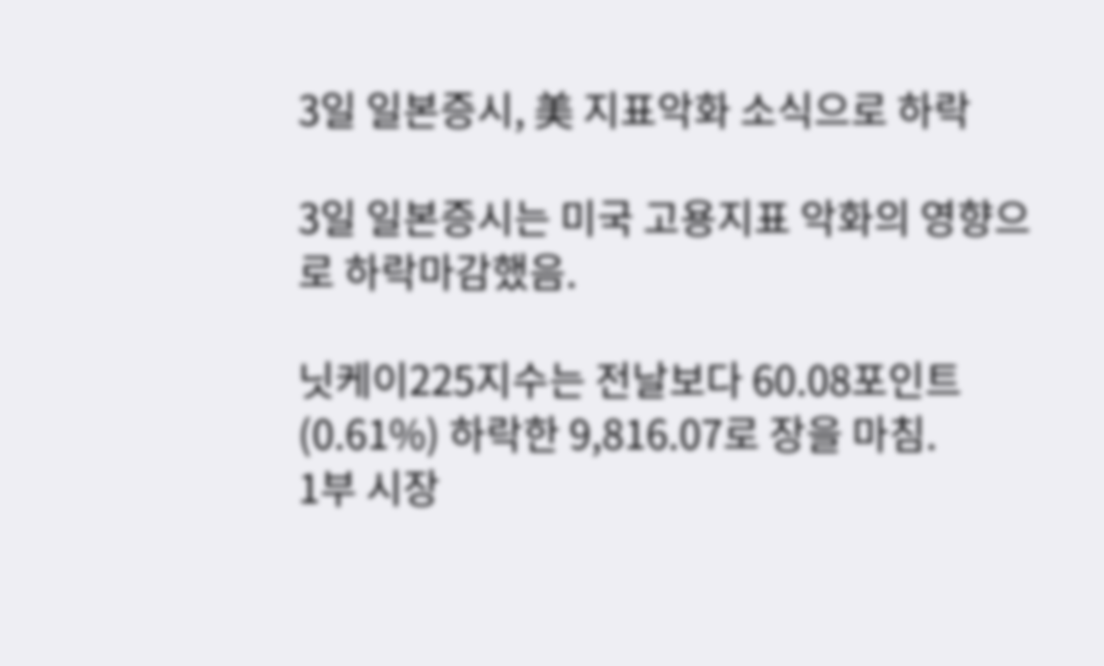3일 일본증시, 美 지표악화 소식으로 하락

3일 일본증시는 미국 고용지표 악화의 영향으로 하락마감했음.

닛케이225지수는 전날보다 60.08포인트(0.61%) 하락한 9,816.07로 장을 마침.
1부 시장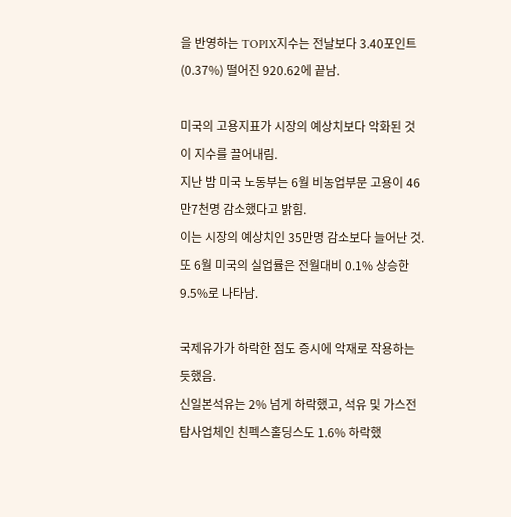을 반영하는 TOPIX지수는 전날보다 3.40포인트(0.37%) 떨어진 920.62에 끝남.

미국의 고용지표가 시장의 예상치보다 악화된 것이 지수를 끌어내림.
지난 밤 미국 노동부는 6월 비농업부문 고용이 46만7천명 감소했다고 밝힘.
이는 시장의 예상치인 35만명 감소보다 늘어난 것.
또 6월 미국의 실업률은 전월대비 0.1% 상승한 9.5%로 나타남.

국제유가가 하락한 점도 증시에 악재로 작용하는 듯했음.
신일본석유는 2% 넘게 하락했고, 석유 및 가스전 탐사업체인 친펙스홀딩스도 1.6% 하락했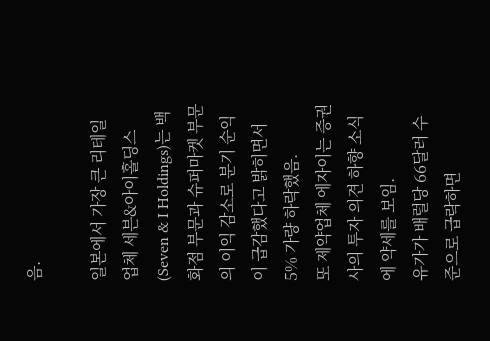음.

일본에서 가장 큰 리테일 업체 세븐&아이홀딩스(Seven & I Holdings)는 백화점 부문과 슈퍼마켓 부문의 이익 감소로 분기 순익이 급감했다고 밝히면서 5% 가량 하락했음.
또 제약업체 에자이는 증권사의 투자 의견 하향 소식에 약세를 보임.
유가가 배럴당 66달러 수준으로 급락하면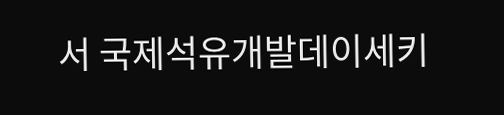서 국제석유개발데이세키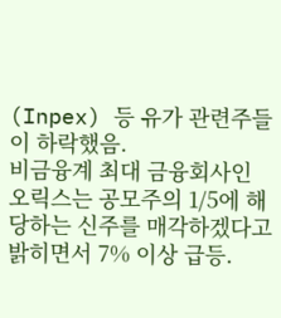(Inpex) 등 유가 관련주들이 하락했음.
비금융계 최대 금융회사인 오릭스는 공모주의 1/5에 해당하는 신주를 매각하겠다고 밝히면서 7% 이상 급등.